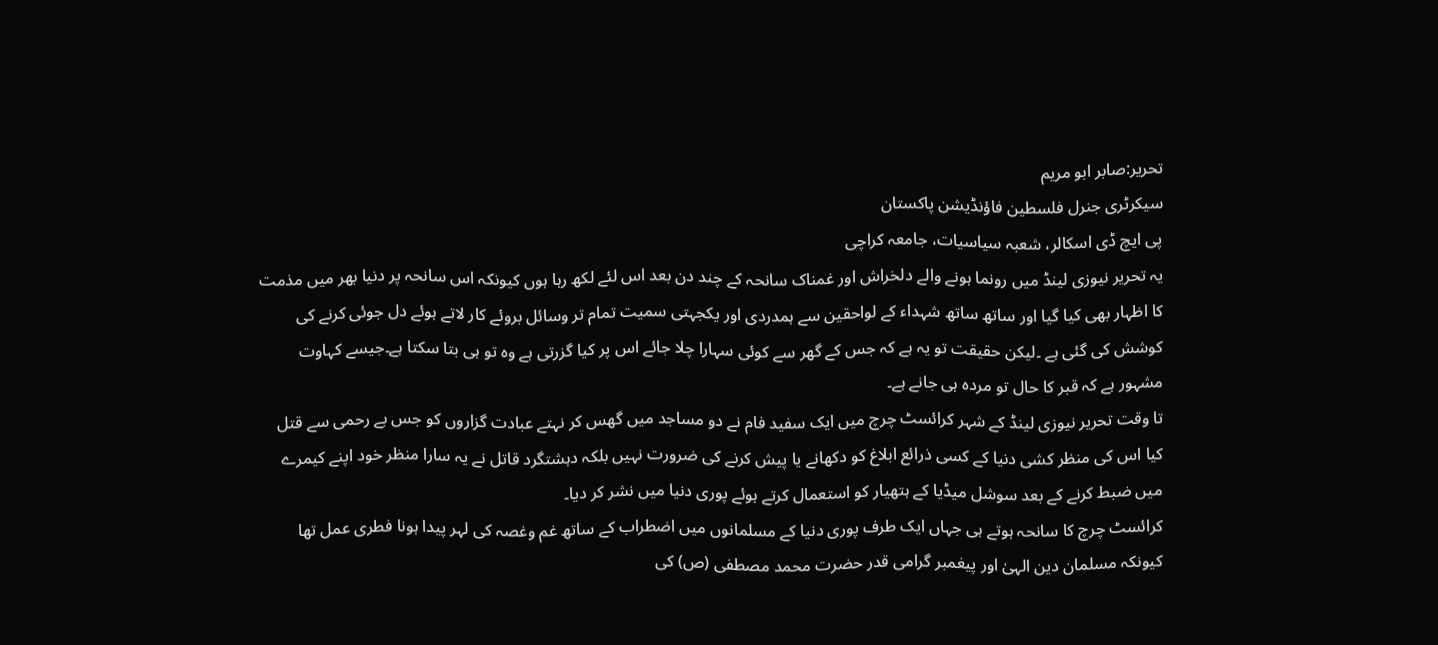تحریر:صابر ابو مریم
سیکرٹری جنرل فلسطین فاؤنڈیشن پاکستان
پی ایچ ڈی اسکالر، شعبہ سیاسیات، جامعہ کراچی
یہ تحریر نیوزی لینڈ میں رونما ہونے والے دلخراش اور غمناک سانحہ کے چند دن بعد اس لئے لکھ رہا ہوں کیونکہ اس سانحہ پر دنیا بھر میں مذمت کا اظہار بھی کیا گیا اور ساتھ ساتھ شہداء کے لواحقین سے ہمدردی اور یکجہتی سمیت تمام تر وسائل بروئے کار لاتے ہوئے دل جوئی کرنے کی کوشش کی گئی ہے ۔لیکن حقیقت تو یہ ہے کہ جس کے گھر سے کوئی سہارا چلا جائے اس پر کیا گزرتی ہے وہ تو ہی بتا سکتا ہے۔جیسے کہاوت مشہور ہے کہ قبر کا حال تو مردہ ہی جانے ہے۔
تا وقت تحریر نیوزی لینڈ کے شہر کرائسٹ چرچ میں ایک سفید فام نے دو مساجد میں گھس کر نہتے عبادت گزاروں کو جس بے رحمی سے قتل کیا اس کی منظر کشی دنیا کے کسی ذرائع ابلاغ کو دکھانے یا پیش کرنے کی ضرورت نہیں بلکہ دہشتگرد قاتل نے یہ سارا منظر خود اپنے کیمرے میں ضبط کرنے کے بعد سوشل میڈیا کے ہتھیار کو استعمال کرتے ہوئے پوری دنیا میں نشر کر دیا۔
کرائسٹ چرچ کا سانحہ ہوتے ہی جہاں ایک طرف پوری دنیا کے مسلمانوں میں اضطراب کے ساتھ غم وغصہ کی لہر پیدا ہونا فطری عمل تھا کیونکہ مسلمان دین الہیٰ اور پیغمبر گرامی قدر حضرت محمد مصطفی (ص) کی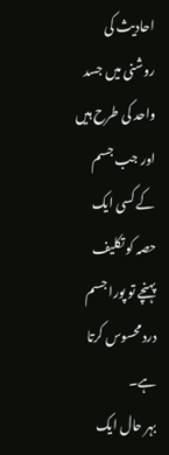احادیث کی روشنی میں جسد واحد کی طرح ہیں اور جب جسم کے کسی ایک حصہ کو تکلیف پہنچے تو پورا جسم درد محسوس کرتا ہے۔
بہر حال ایک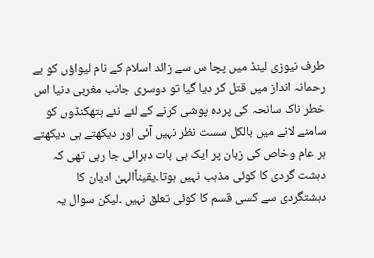طرف نیوزی لینڈ میں پچا س سے زائد اسلام کے نام لیواؤں کو بے رحمانہ انداز میں قتل کر دیا گیا تو دوسری جانب مغربی دنیا اس خطر ناک سانحہ کی پردہ پوشی کرنے کے لئے نئے ہتھکنڈوں کو سامنے لانے میں بالکل سست نظر نہیں آئی اور دیکھتے ہی دیکھتے ہر عام وخاص کی زبان پر ایک ہی بات دہرائی جا رہی تھی کہ دہشت گردی کا کوئی مذہب نہیں ہوتا۔یقیناًالہیٰ ادیان کا دہشتگردی سے کسی قسم کا کوئی تعلق نہیں ۔لیکن سوال یہ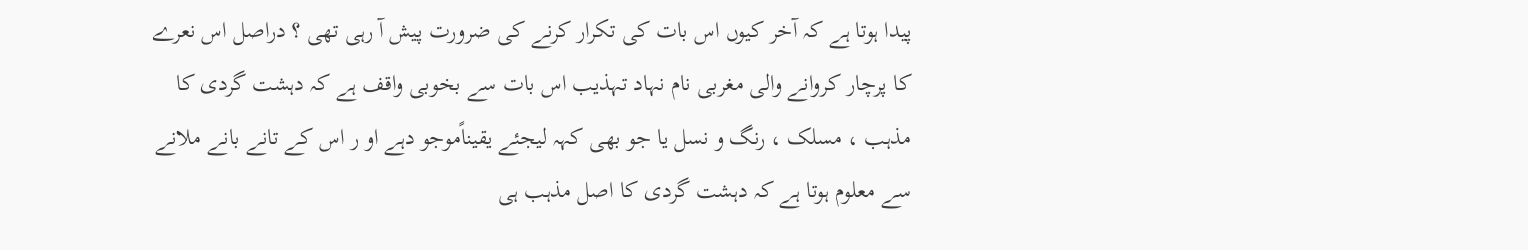پیدا ہوتا ہے کہ آخر کیوں اس بات کی تکرار کرنے کی ضرورت پیش آ رہی تھی ؟ دراصل اس نعرے کا پرچار کروانے والی مغربی نام نہاد تہذیب اس بات سے بخوبی واقف ہے کہ دہشت گردی کا مذہب ، مسلک ، رنگ و نسل یا جو بھی کہہ لیجئے یقیناًموجو دہے او ر اس کے تانے بانے ملانے سے معلوم ہوتا ہے کہ دہشت گردی کا اصل مذہب ہی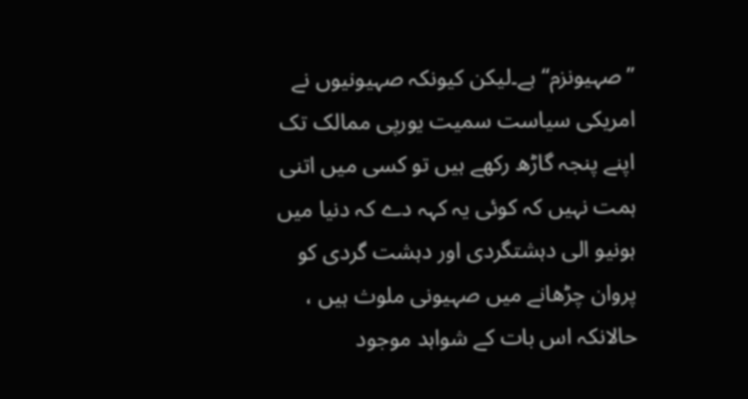’’صہیونزم‘‘ ہے۔لیکن کیونکہ صہیونیوں نے امریکی سیاست سمیت یورپی ممالک تک اپنے پنجہ گاڑھ رکھے ہیں تو کسی میں اتنی ہمت نہیں کہ کوئی یہ کہہ دے کہ دنیا میں ہونیو الی دہشتگردی اور دہشت گردی کو پروان چڑھانے میں صہیونی ملوث ہیں ، حالانکہ اس بات کے شواہد موجود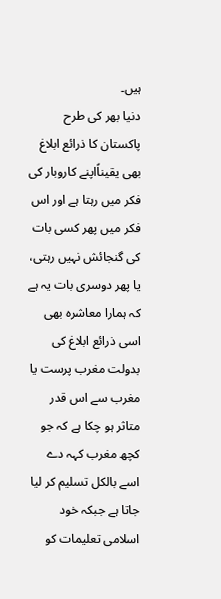ہیں۔
دنیا بھر کی طرح پاکستان کا ذرائع ابلاغ بھی یقیناًاپنے کاروبار کی فکر میں رہتا ہے اور اس فکر میں پھر کسی بات کی گنجائش نہیں رہتی، یا پھر دوسری بات یہ ہے کہ ہمارا معاشرہ بھی اسی ذرائع ابلاغ کی بدولت مغرب پرست یا مغرب سے اس قدر متاثر ہو چکا ہے کہ جو کچھ مغرب کہہ دے اسے بالکل تسلیم کر لیا جاتا ہے جبکہ خود اسلامی تعلیمات کو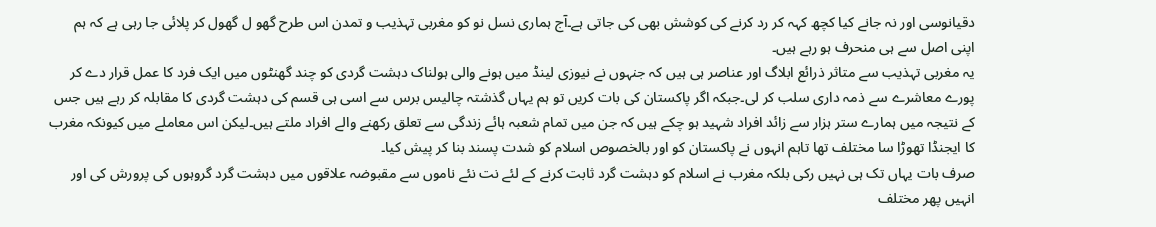دقیانوسی اور نہ جانے کیا کچھ کہہ کر رد کرنے کی کوشش بھی کی جاتی ہے۔آج ہماری نسل نو کو مغربی تہذیب و تمدن اس طرح گھو ل گھول کر پلائی جا رہی ہے کہ ہم اپنی اصل سے ہی منحرف ہو رہے ہیں۔
یہ مغربی تہذیب سے متاثر ذرائع ابلاگ اور عناصر ہی ہیں کہ جنہوں نے نیوزی لینڈ میں ہونے والی ہولناک دہشت گردی کو چند گھنٹوں میں ایک فرد کا عمل قرار دے کر پورے معاشرے سے ذمہ داری سلب کر لی۔جبکہ اگر پاکستان کی بات کریں تو ہم یہاں گذشتہ چالیس برس سے اسی ہی قسم کی دہشت گردی کا مقابلہ کر رہے ہیں جس کے نتیجہ میں ہمارے ستر ہزار سے زائد افراد شہید ہو چکے ہیں کہ جن میں تمام شعبہ ہائے زندگی سے تعلق رکھنے والے افراد ملتے ہیں۔لیکن اس معاملے میں کیونکہ مغرب کا ایجنڈا تھوڑا سا مختلف تھا تاہم انہوں نے پاکستان کو اور بالخصوص اسلام کو شدت پسند بنا کر پیش کیا۔
صرف بات یہاں تک ہی نہیں رکی بلکہ مغرب نے اسلام کو دہشت گرد ثابت کرنے کے لئے نت نئے ناموں سے مقبوضہ علاقوں میں دہشت گرد گروہوں کی پرورش کی اور انہیں پھر مختلف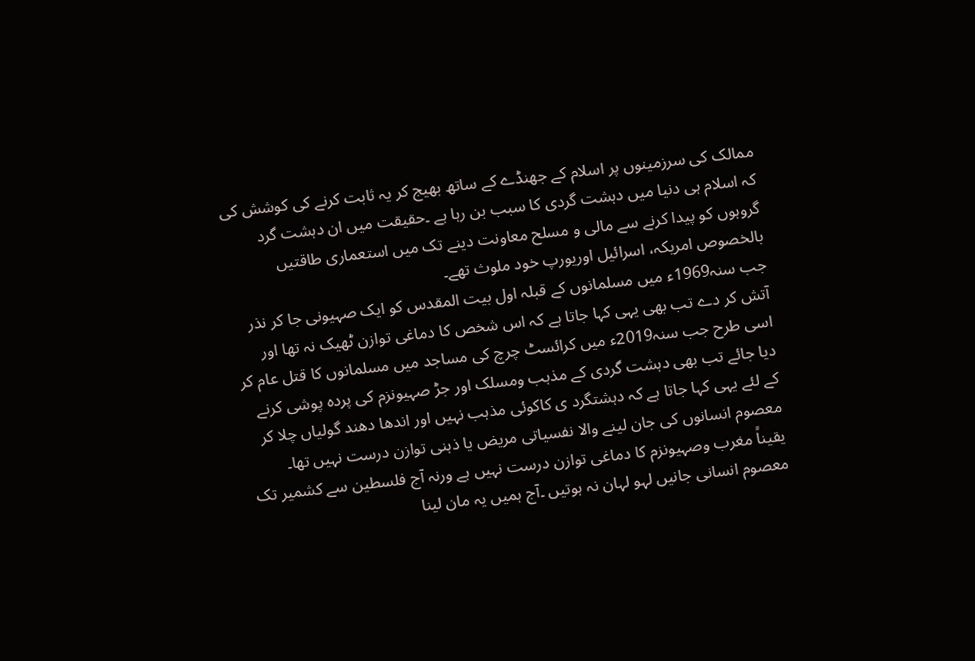ممالک کی سرزمینوں پر اسلام کے جھنڈے کے ساتھ بھیج کر یہ ثابت کرنے کی کوشش کی کہ اسلام ہی دنیا میں دہشت گردی کا سبب بن رہا ہے ۔حقیقت میں ان دہشت گرد گروہوں کو پیدا کرنے سے مالی و مسلح معاونت دینے تک میں استعماری طاقتیں بالخصوص امریکہ، اسرائیل اوریورپ خود ملوث تھے۔
جب سنہ1969ء میں مسلمانوں کے قبلہ اول بیت المقدس کو ایک صہیونی جا کر نذر آتش کر دے تب بھی یہی کہا جاتا ہے کہ اس شخص کا دماغی توازن ٹھیک نہ تھا اور اسی طرح جب سنہ2019ء میں کرائسٹ چرچ کی مساجد میں مسلمانوں کا قتل عام کر دیا جائے تب بھی دہشت گردی کے مذہب ومسلک اور جڑ صہیونزم کی پردہ پوشی کرنے کے لئے یہی کہا جاتا ہے کہ دہشتگرد ی کاکوئی مذہب نہیں اور اندھا دھند گولیاں چلا کر معصوم انسانوں کی جان لینے والا نفسیاتی مریض یا ذہنی توازن درست نہیں تھا۔
یقیناً مغرب وصہیونزم کا دماغی توازن درست نہیں ہے ورنہ آج فلسطین سے کشمیر تک معصوم انسانی جانیں لہو لہان نہ ہوتیں ۔آج ہمیں یہ مان لینا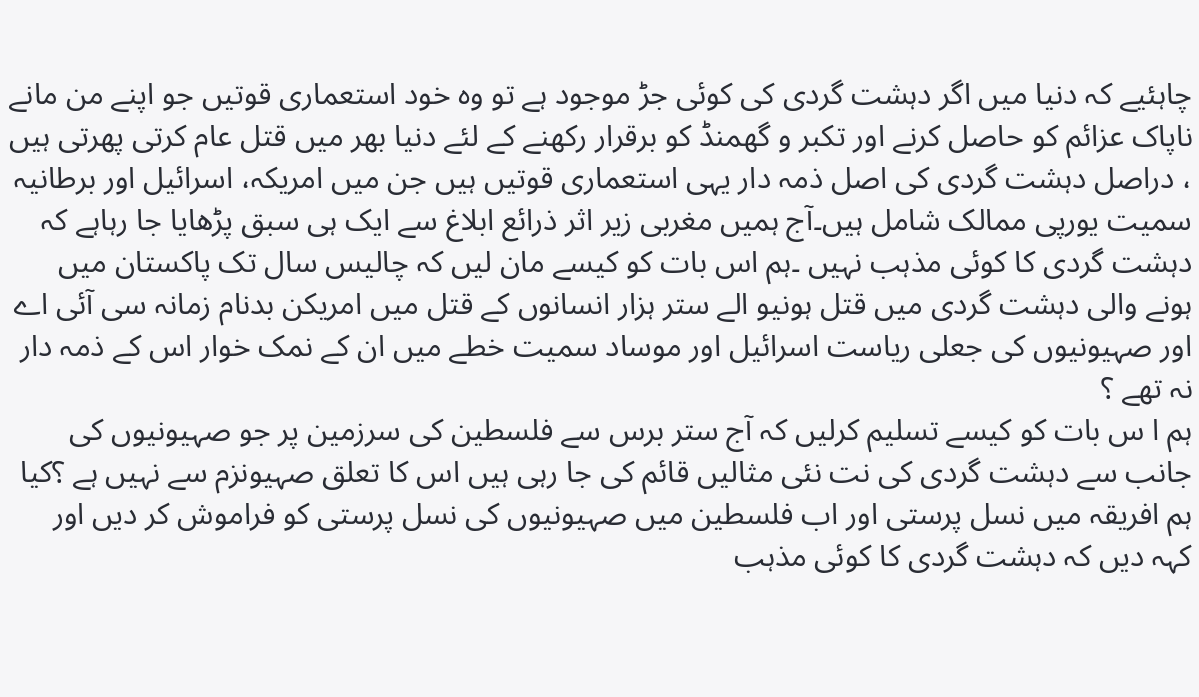چاہئیے کہ دنیا میں اگر دہشت گردی کی کوئی جڑ موجود ہے تو وہ خود استعماری قوتیں جو اپنے من مانے ناپاک عزائم کو حاصل کرنے اور تکبر و گھمنڈ کو برقرار رکھنے کے لئے دنیا بھر میں قتل عام کرتی پھرتی ہیں ، دراصل دہشت گردی کی اصل ذمہ دار یہی استعماری قوتیں ہیں جن میں امریکہ، اسرائیل اور برطانیہ سمیت یورپی ممالک شامل ہیں۔آج ہمیں مغربی زیر اثر ذرائع ابلاغ سے ایک ہی سبق پڑھایا جا رہاہے کہ دہشت گردی کا کوئی مذہب نہیں ۔ہم اس بات کو کیسے مان لیں کہ چالیس سال تک پاکستان میں ہونے والی دہشت گردی میں قتل ہونیو الے ستر ہزار انسانوں کے قتل میں امریکن بدنام زمانہ سی آئی اے اور صہیونیوں کی جعلی ریاست اسرائیل اور موساد سمیت خطے میں ان کے نمک خوار اس کے ذمہ دار نہ تھے ؟
ہم ا س بات کو کیسے تسلیم کرلیں کہ آج ستر برس سے فلسطین کی سرزمین پر جو صہیونیوں کی جانب سے دہشت گردی کی نت نئی مثالیں قائم کی جا رہی ہیں اس کا تعلق صہیونزم سے نہیں ہے ؟کیا ہم افریقہ میں نسل پرستی اور اب فلسطین میں صہیونیوں کی نسل پرستی کو فراموش کر دیں اور کہہ دیں کہ دہشت گردی کا کوئی مذہب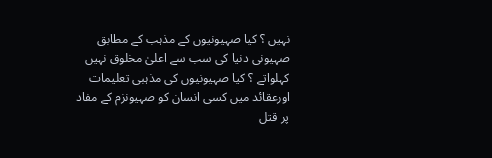نہیں ؟ کیا صہیونیوں کے مذہب کے مطابق صہیونی دنیا کی سب سے اعلیٰ مخلوق نہیں کہلواتے ؟ کیا صہیونیوں کی مذہبی تعلیمات اورعقائد میں کسی انسان کو صہیونزم کے مفاد پر قتل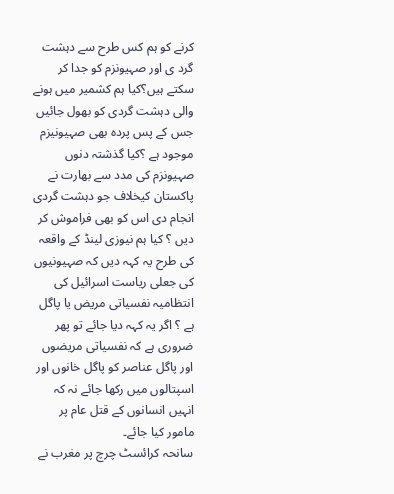کرنے کو ہم کس طرح سے دہشت گرد ی اور صہیونزم کو جدا کر سکتے ہیں؟کیا ہم کشمیر میں ہونے والی دہشت گردی کو بھول جائیں جس کے پس پردہ بھی صہیونیزم موجود ہے ؟کیا گذشتہ دنوں صہیونزم کی مدد سے بھارت نے پاکستان کیخلاف جو دہشت گردی انجام دی اس کو بھی فراموش کر دیں ؟ کیا ہم نیوزی لینڈ کے واقعہ کی طرح یہ کہہ دیں کہ صہیونیوں کی جعلی ریاست اسرائیل کی انتظامیہ نفسیاتی مریض یا پاگل ہے ؟ اگر یہ کہہ دیا جائے تو پھر ضروری ہے کہ نفسیاتی مریضوں اور پاگل عناصر کو پاگل خانوں اور اسپتالوں میں رکھا جائے نہ کہ انہیں انسانوں کے قتل عام پر مامور کیا جائے۔
سانحہ کرائسٹ چرچ پر مغرب نے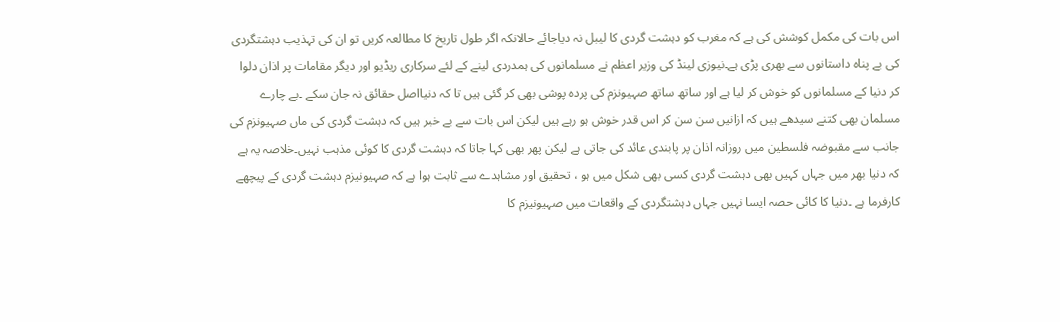اس بات کی مکمل کوشش کی ہے کہ مغرب کو دہشت گردی کا لیبل نہ دیاجائے حالانکہ اگر طول تاریخ کا مطالعہ کریں تو ان کی تہذیب دہشتگردی کی بے پناہ داستانوں سے بھری پڑی ہے۔نیوزی لینڈ کی وزیر اعظم نے مسلمانوں کی ہمدردی لینے کے لئے سرکاری ریڈیو اور دیگر مقامات پر اذان دلوا کر دنیا کے مسلمانوں کو خوش کر لیا ہے اور ساتھ ساتھ صہیونزم کی پردہ پوشی بھی کر گئی ہیں تا کہ دنیااصل حقائق نہ جان سکے ۔بے چارے مسلمان بھی کتنے سیدھے ہیں کہ ازانیں سن سن کر اس قدر خوش ہو رہے ہیں لیکن اس بات سے بے خبر ہیں کہ دہشت گردی کی ماں صہیونزم کی جانب سے مقبوضہ فلسطین میں روزانہ اذان پر پابندی عائد کی جاتی ہے لیکن پھر بھی کہا جاتا کہ دہشت گردی کا کوئی مذہب نہیں۔خلاصہ یہ ہے کہ دنیا بھر میں جہاں کہیں بھی دہشت گردی کسی بھی شکل میں ہو ، تحقیق اور مشاہدے سے ثابت ہوا ہے کہ صہیونیزم دہشت گردی کے پیچھے کارفرما ہے ۔دنیا کا کائی حصہ ایسا نہیں جہاں دہشتگردی کے واقعات میں صہیونیزم کا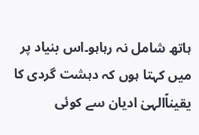ہاتھ شامل نہ رہاہو۔اس بنیاد پر میں کہتا ہوں کہ دہشت گردی کا یقیناًالہیٰ ادیان سے کوئی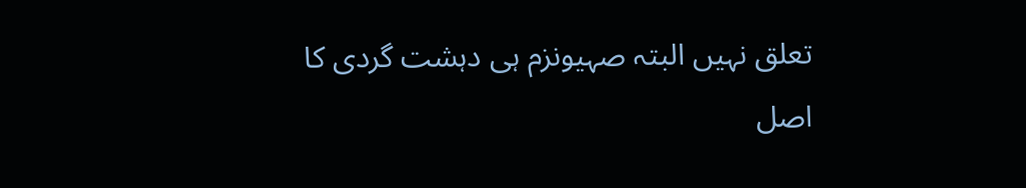تعلق نہیں البتہ صہیونزم ہی دہشت گردی کا اصل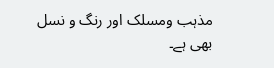مذہب ومسلک اور رنگ و نسل بھی ہے۔